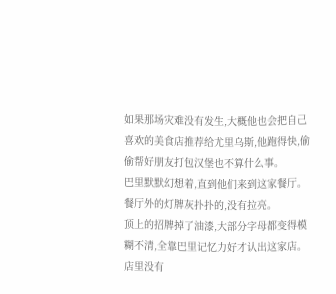如果那场灾难没有发生,大概他也会把自己喜欢的美食店推荐给尤里乌斯,他跑得快,偷偷帮好朋友打包汉堡也不算什么事。
巴里默默幻想着,直到他们来到这家餐厅。
餐厅外的灯牌灰扑扑的,没有拉亮。
顶上的招牌掉了油漆,大部分字母都变得模糊不清,全靠巴里记忆力好才认出这家店。
店里没有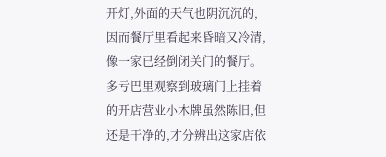开灯,外面的天气也阴沉沉的,因而餐厅里看起来昏暗又冷清,像一家已经倒闭关门的餐厅。
多亏巴里观察到玻璃门上挂着的开店营业小木牌虽然陈旧,但还是干净的,才分辨出这家店依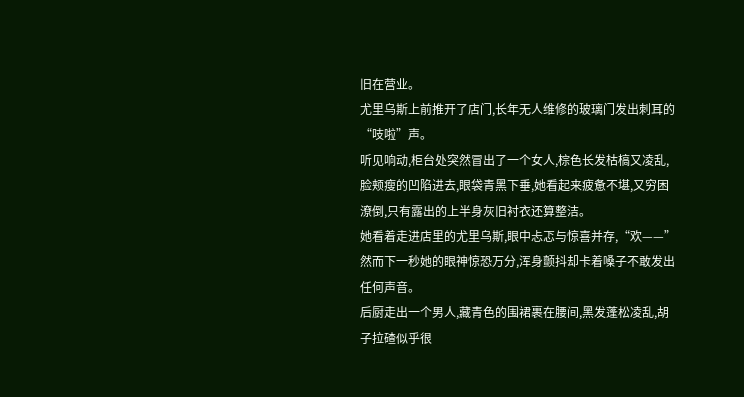旧在营业。
尤里乌斯上前推开了店门,长年无人维修的玻璃门发出刺耳的“吱啦”声。
听见响动,柜台处突然冒出了一个女人,棕色长发枯槁又凌乱,脸颊瘦的凹陷进去,眼袋青黑下垂,她看起来疲惫不堪,又穷困潦倒,只有露出的上半身灰旧衬衣还算整洁。
她看着走进店里的尤里乌斯,眼中忐忑与惊喜并存,“欢——”
然而下一秒她的眼神惊恐万分,浑身颤抖却卡着嗓子不敢发出任何声音。
后厨走出一个男人,藏青色的围裙裹在腰间,黑发蓬松凌乱,胡子拉碴似乎很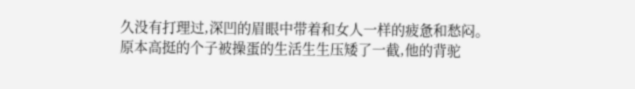久没有打理过,深凹的眉眼中带着和女人一样的疲惫和愁闷。
原本高挺的个子被操蛋的生活生生压矮了一截,他的背驼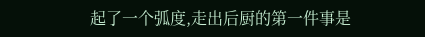起了一个弧度,走出后厨的第一件事是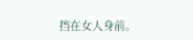挡在女人身前。